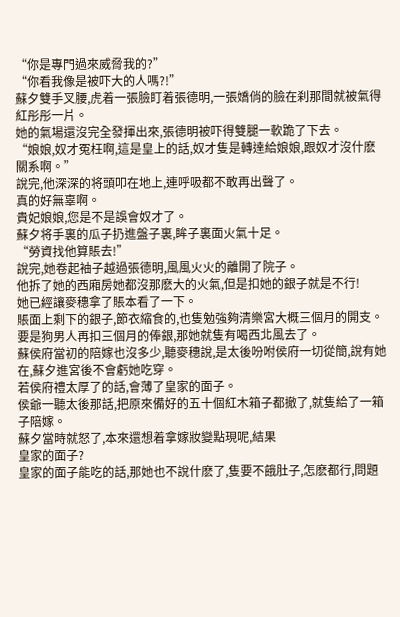“你是專門過來威脅我的?”
“你看我像是被吓大的人嗎?!”
蘇夕雙手叉腰,虎着一張臉盯着張德明,一張嬌俏的臉在刹那間就被氣得紅彤彤一片。
她的氣場還沒完全發揮出來,張德明被吓得雙腿一軟跪了下去。
“娘娘,奴才冤枉啊,這是皇上的話,奴才隻是轉達給娘娘,跟奴才沒什麽關系啊。”
說完,他深深的将頭叩在地上,連呼吸都不敢再出聲了。
真的好無辜啊。
貴妃娘娘,您是不是誤會奴才了。
蘇夕将手裏的瓜子扔進盤子裏,眸子裏面火氣十足。
“勞資找他算賬去!”
說完,她卷起袖子越過張德明,風風火火的離開了院子。
他拆了她的西廂房她都沒那麽大的火氣,但是扣她的銀子就是不行!
她已經讓麥穗拿了賬本看了一下。
賬面上剩下的銀子,節衣縮食的,也隻勉強夠清樂宮大概三個月的開支。
要是狗男人再扣三個月的俸銀,那她就隻有喝西北風去了。
蘇侯府當初的陪嫁也沒多少,聽麥穗說,是太後吩咐侯府一切從簡,說有她在,蘇夕進宮後不會虧她吃穿。
若侯府禮太厚了的話,會薄了皇家的面子。
侯爺一聽太後那話,把原來備好的五十個紅木箱子都撤了,就隻給了一箱子陪嫁。
蘇夕當時就怒了,本來還想着拿嫁妝變點現呢,結果
皇家的面子?
皇家的面子能吃的話,那她也不說什麽了,隻要不餓肚子,怎麽都行,問題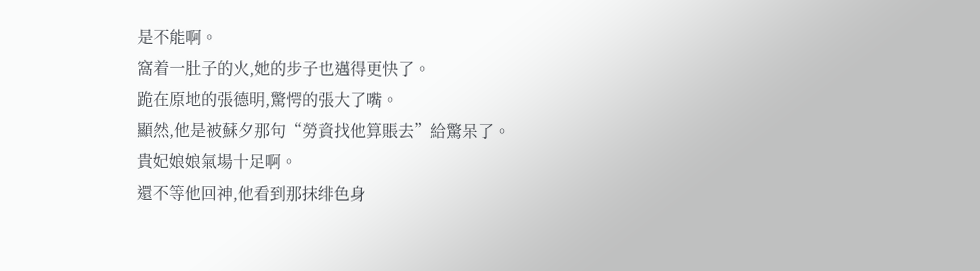是不能啊。
窩着一肚子的火,她的步子也邁得更快了。
跪在原地的張德明,驚愕的張大了嘴。
顯然,他是被蘇夕那句“勞資找他算賬去”給驚呆了。
貴妃娘娘氣場十足啊。
還不等他回神,他看到那抹绯色身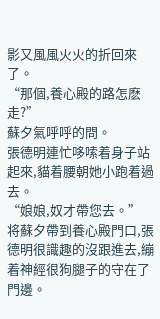影又風風火火的折回來了。
“那個,養心殿的路怎麽走?”
蘇夕氣呼呼的問。
張德明連忙哆嗦着身子站起來,貓着腰朝她小跑着過去。
“娘娘,奴才帶您去。”
将蘇夕帶到養心殿門口,張德明很識趣的沒跟進去,繃着神經很狗腿子的守在了門邊。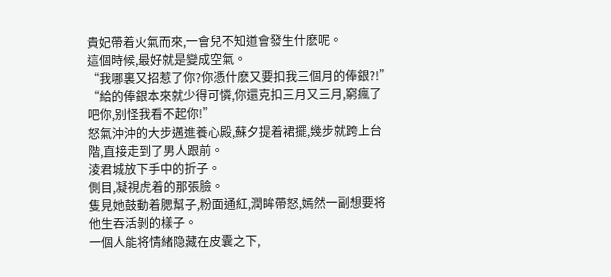貴妃帶着火氣而來,一會兒不知道會發生什麽呢。
這個時候,最好就是變成空氣。
“我哪裏又招惹了你?你憑什麽又要扣我三個月的俸銀?!”
“給的俸銀本來就少得可憐,你還克扣三月又三月,窮瘋了吧你,别怪我看不起你!”
怒氣沖沖的大步邁進養心殿,蘇夕提着裙擺,幾步就跨上台階,直接走到了男人跟前。
淩君城放下手中的折子。
側目,凝視虎着的那張臉。
隻見她鼓動着腮幫子,粉面通紅,潤眸帶怒,嫣然一副想要将他生吞活剝的樣子。
一個人能将情緒隐藏在皮囊之下,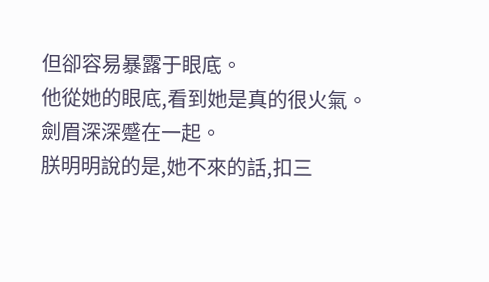但卻容易暴露于眼底。
他從她的眼底,看到她是真的很火氣。
劍眉深深蹙在一起。
朕明明說的是,她不來的話,扣三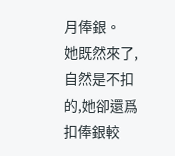月俸銀。
她既然來了,自然是不扣的,她卻還爲扣俸銀較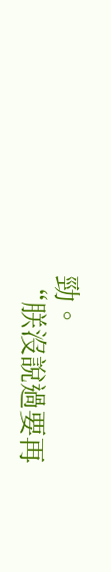勁。
“朕沒說過要再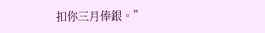扣你三月俸銀。”